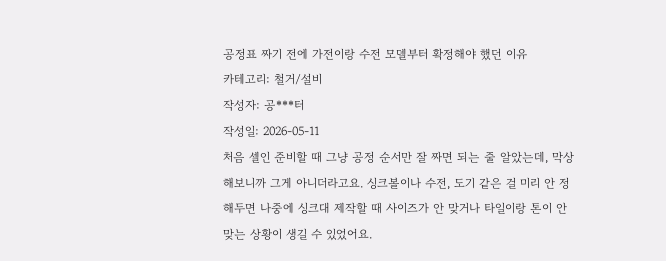공정표 짜기 전에 가전이랑 수전 모델부터 확정해야 했던 이유
카테고리: 철거/설비
작성자: 공***터
작성일: 2026-05-11
처음 셀인 준비할 때 그냥 공정 순서만 잘 짜면 되는 줄 알았는데, 막상 해보니까 그게 아니더라고요. 싱크볼이나 수전, 도기 같은 걸 미리 안 정해두면 나중에 싱크대 제작할 때 사이즈가 안 맞거나 타일이랑 톤이 안 맞는 상황이 생길 수 있었어요.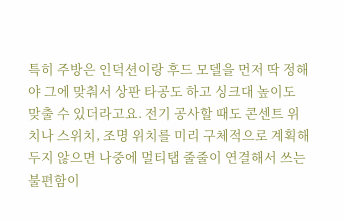특히 주방은 인덕션이랑 후드 모델을 먼저 딱 정해야 그에 맞춰서 상판 타공도 하고 싱크대 높이도 맞출 수 있더라고요. 전기 공사할 때도 콘센트 위치나 스위치, 조명 위치를 미리 구체적으로 계획해두지 않으면 나중에 멀티탭 줄줄이 연결해서 쓰는 불편함이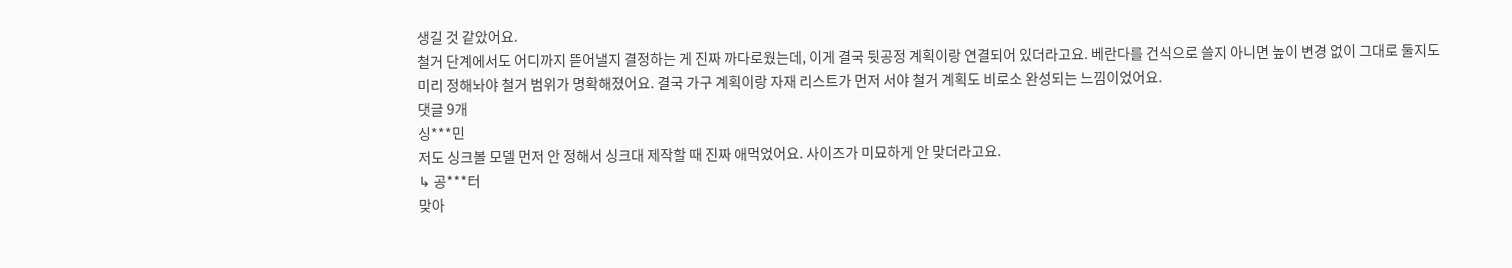생길 것 같았어요.
철거 단계에서도 어디까지 뜯어낼지 결정하는 게 진짜 까다로웠는데, 이게 결국 뒷공정 계획이랑 연결되어 있더라고요. 베란다를 건식으로 쓸지 아니면 높이 변경 없이 그대로 둘지도 미리 정해놔야 철거 범위가 명확해졌어요. 결국 가구 계획이랑 자재 리스트가 먼저 서야 철거 계획도 비로소 완성되는 느낌이었어요.
댓글 9개
싱***민
저도 싱크볼 모델 먼저 안 정해서 싱크대 제작할 때 진짜 애먹었어요. 사이즈가 미묘하게 안 맞더라고요.
↳ 공***터
맞아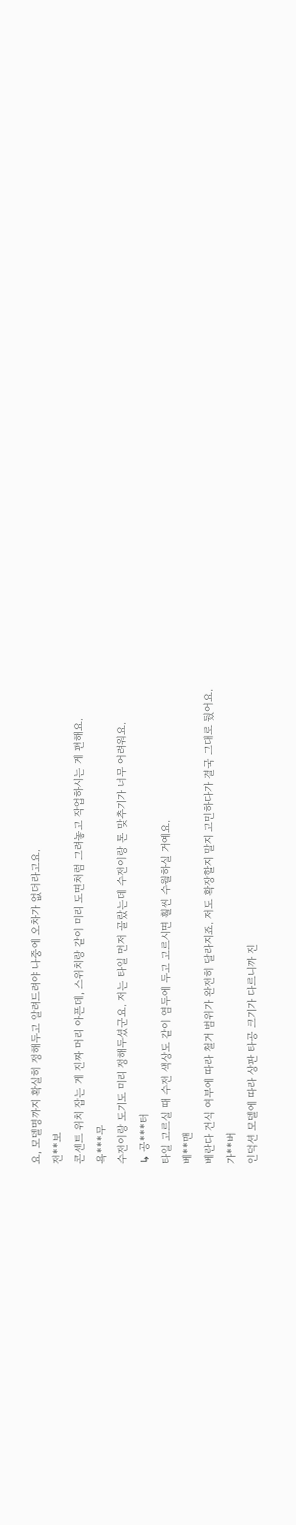요, 모델명까지 확실히 정해두고 알려드려야 나중에 오차가 없더라고요.
전**보
콘센트 위치 잡는 게 진짜 머리 아픈데, 스위치랑 같이 미리 도면처럼 그려놓고 작업하시는 게 편해요.
욕***무
수전이랑 도기도 미리 정해두셨군요. 저는 타일 먼저 골랐는데 수전이랑 톤 맞추기가 너무 어려워요.
↳ 공***터
타일 고르실 때 수전 색상도 같이 염두에 두고 고르시면 훨씬 수월하실 거예요.
베**맨
베란다 건식 여부에 따라 철거 범위가 완전히 달라지죠. 저도 확장할지 말지 고민하다가 결국 그대로 뒀어요.
가**버
인덕션 모델에 따라 상판 타공 크기가 다르니까 진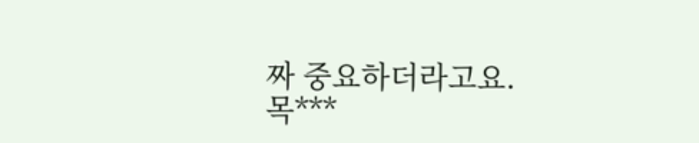짜 중요하더라고요.
목***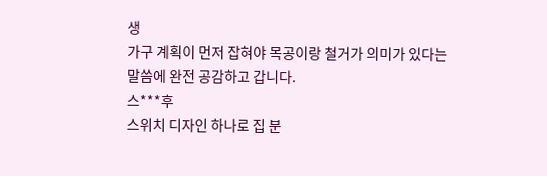생
가구 계획이 먼저 잡혀야 목공이랑 철거가 의미가 있다는 말씀에 완전 공감하고 갑니다.
스***후
스위치 디자인 하나로 집 분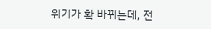위기가 확 바뀌는데, 전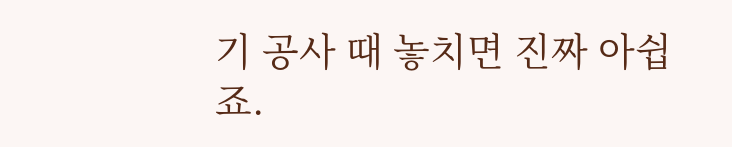기 공사 때 놓치면 진짜 아쉽죠.